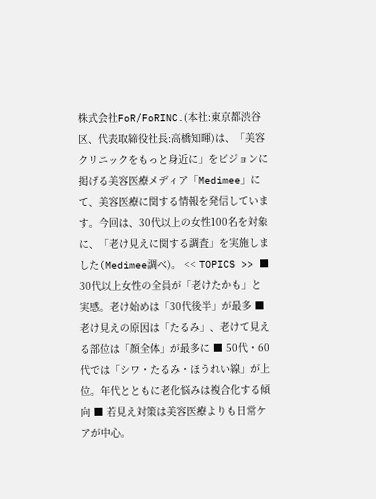株式会社FoR/FoRINC.(本社:東京都渋谷区、代表取締役社長:高橋知暉)は、「美容クリニックをもっと身近に」をビジョンに掲げる美容医療メディア「Medimee」にて、美容医療に関する情報を発信しています。今回は、30代以上の女性100名を対象に、「老け見えに関する調査」を実施しました(Medimee調べ)。 << TOPICS >> ■ 30代以上女性の全員が「老けたかも」と実感。老け始めは「30代後半」が最多 ■ 老け見えの原因は「たるみ」、老けて見える部位は「顔全体」が最多に ■ 50代・60代では「シワ・たるみ・ほうれい線」が上位。年代とともに老化悩みは複合化する傾向 ■ 若見え対策は美容医療よりも日常ケアが中心。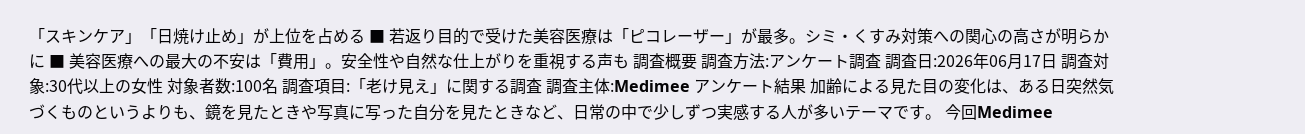「スキンケア」「日焼け止め」が上位を占める ■ 若返り目的で受けた美容医療は「ピコレーザー」が最多。シミ・くすみ対策への関心の高さが明らかに ■ 美容医療への最大の不安は「費用」。安全性や自然な仕上がりを重視する声も 調査概要 調査方法:アンケート調査 調査日:2026年06月17日 調査対象:30代以上の女性 対象者数:100名 調査項目:「老け見え」に関する調査 調査主体:Medimee アンケート結果 加齢による見た目の変化は、ある日突然気づくものというよりも、鏡を見たときや写真に写った自分を見たときなど、日常の中で少しずつ実感する人が多いテーマです。 今回Medimee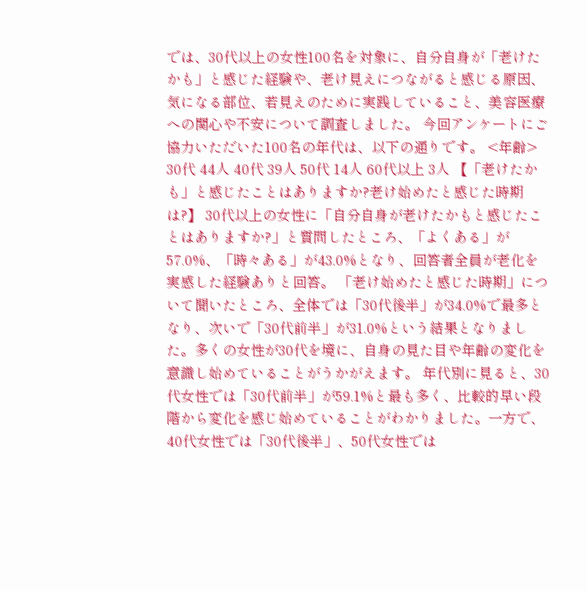では、30代以上の女性100名を対象に、自分自身が「老けたかも」と感じた経験や、老け見えにつながると感じる原因、気になる部位、若見えのために実践していること、美容医療への関心や不安について調査しました。 今回アンケートにご協力いただいた100名の年代は、以下の通りです。 <年齢> 30代 44人 40代 39人 50代 14人 60代以上 3人 【「老けたかも」と感じたことはありますか?老け始めたと感じた時期は?】 30代以上の女性に「自分自身が老けたかもと感じたことはありますか?」と質問したところ、「よくある」が57.0%、「時々ある」が43.0%となり、回答者全員が老化を実感した経験ありと回答。 「老け始めたと感じた時期」について聞いたところ、全体では「30代後半」が34.0%で最多となり、次いで「30代前半」が31.0%という結果となりました。多くの女性が30代を境に、自身の見た目や年齢の変化を意識し始めていることがうかがえます。 年代別に見ると、30代女性では「30代前半」が59.1%と最も多く、比較的早い段階から変化を感じ始めていることがわかりました。一方で、40代女性では「30代後半」、50代女性では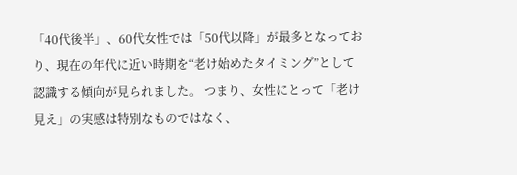「40代後半」、60代女性では「50代以降」が最多となっており、現在の年代に近い時期を“老け始めたタイミング”として認識する傾向が見られました。 つまり、女性にとって「老け見え」の実感は特別なものではなく、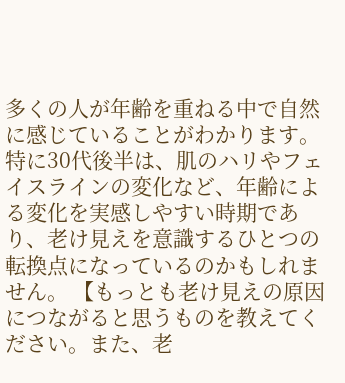多くの人が年齢を重ねる中で自然に感じていることがわかります。特に30代後半は、肌のハリやフェイスラインの変化など、年齢による変化を実感しやすい時期であり、老け見えを意識するひとつの転換点になっているのかもしれません。 【もっとも老け見えの原因につながると思うものを教えてください。また、老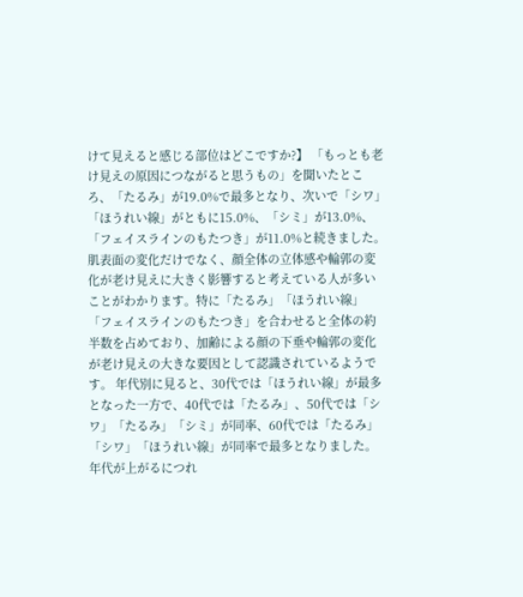けて見えると感じる部位はどこですか?】 「もっとも老け見えの原因につながると思うもの」を聞いたところ、「たるみ」が19.0%で最多となり、次いで「シワ」「ほうれい線」がともに15.0%、「シミ」が13.0%、「フェイスラインのもたつき」が11.0%と続きました。 肌表面の変化だけでなく、顔全体の立体感や輪郭の変化が老け見えに大きく影響すると考えている人が多いことがわかります。特に「たるみ」「ほうれい線」「フェイスラインのもたつき」を合わせると全体の約半数を占めており、加齢による顔の下垂や輪郭の変化が老け見えの大きな要因として認識されているようです。 年代別に見ると、30代では「ほうれい線」が最多となった一方で、40代では「たるみ」、50代では「シワ」「たるみ」「シミ」が同率、60代では「たるみ」「シワ」「ほうれい線」が同率で最多となりました。年代が上がるにつれ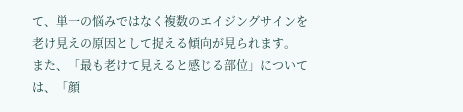て、単一の悩みではなく複数のエイジングサインを老け見えの原因として捉える傾向が見られます。 また、「最も老けて見えると感じる部位」については、「顔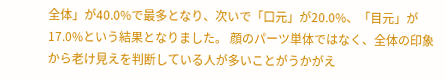全体」が40.0%で最多となり、次いで「口元」が20.0%、「目元」が17.0%という結果となりました。 顔のパーツ単体ではなく、全体の印象から老け見えを判断している人が多いことがうかがえ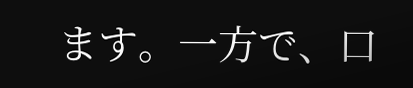ます。一方で、口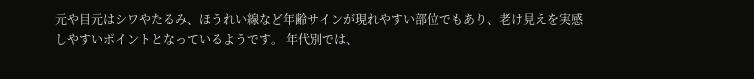元や目元はシワやたるみ、ほうれい線など年齢サインが現れやすい部位でもあり、老け見えを実感しやすいポイントとなっているようです。 年代別では、